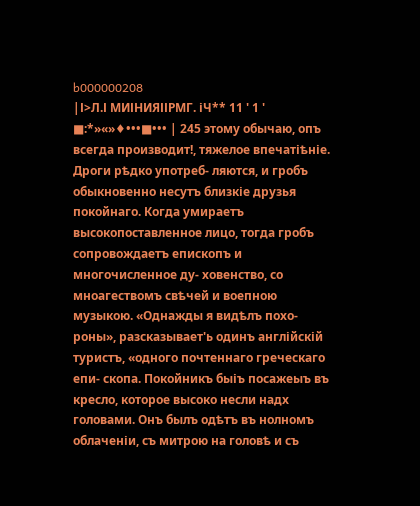b000000208
|І>Л.І МИІНИЯІІРМГ. іЧ** 11 ' 1 ' ■:*»«»♦•••■••• | 245 этому обычаю, опъ всегда производит!, тяжелое впечатіѣніе. Дроги рѣдко употреб- ляются, и гробъ обыкновенно несутъ близкіе друзья покойнаго. Когда умираетъ высокопоставленное лицо, тогда гробъ сопровождаетъ епископъ и многочисленное ду- ховенство, со мноагествомъ свѣчей и воепною музыкою. «Однажды я видѣлъ похо- роны», разсказывает'ь одинъ англійскій туристъ, «одного почтеннаго греческаго епи- скопа. Покойникъ быіъ посажеыъ въ кресло, которое высоко несли надх головами. Онъ былъ одѣтъ въ нолномъ облаченіи, съ митрою на головѣ и съ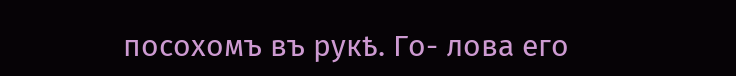посохомъ въ рукѣ. Го- лова его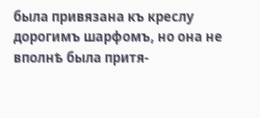была привязана къ креслу дорогимъ шарфомъ, но она не вполнѣ была притя-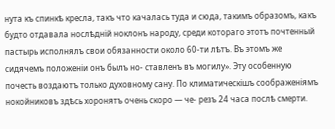нута къ спинкѣ кресла, такъ что качалась туда и сюда, такимъ образомъ, какъ будто отдавала нослѣдній ноклонъ народу, среди котораго этотъ почтенный пастырь исполнялъ свои обязанности около 60-ти лѣтъ. Въ этомъ же сидячемъ положеніи онъ былъ но- ставленъ въ могилу». Эту особенную почесть воздаютъ только духовному сану. По климатическішъ соображеніямъ нокойниковъ здѣсь хоронятъ очень скоро — че- резъ 24 часа послѣ смерти.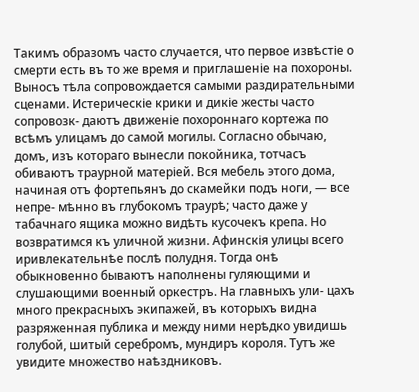Такимъ образомъ часто случается, что первое извѣстіе о смерти есть въ то же время и приглашеніе на похороны. Выносъ тѣла сопровождается самыми раздирательными сценами. Истерическіе крики и дикіе жесты часто сопровозк- даютъ движеніе похороннаго кортежа по всѣмъ улицамъ до самой могилы. Согласно обычаю, домъ, изъ котораго вынесли покойника, тотчасъ обиваютъ траурной матеріей. Вся мебель этого дома, начиная отъ фортепьянъ до скамейки подъ ноги, — все непре- мѣнно въ глубокомъ траурѣ; часто даже у табачнаго ящика можно видѣть кусочекъ крепа. Но возвратимся къ уличной жизни. Афинскія улицы всего иривлекательнѣе послѣ полудня. Тогда онѣ обыкновенно бываютъ наполнены гуляющими и слушающими военный оркестръ. На главныхъ ули- цахъ много прекрасныхъ экипажей, въ которыхъ видна разряженная публика и между ними нерѣдко увидишь голубой, шитый серебромъ, мундиръ короля. Тутъ же увидите множество наѣздниковъ.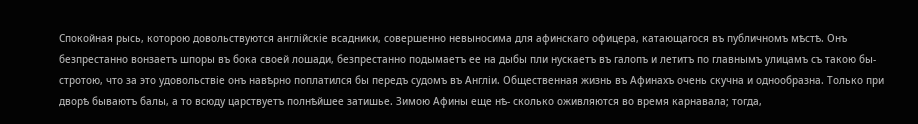Спокойная рысь, которою довольствуются англійскіе всадники, совершенно невыносима для афинскаго офицера, катающагося въ публичномъ мѣстѣ. Онъ безпрестанно вонзаетъ шпоры въ бока своей лошади, безпрестанно подымаетъ ее на дыбы пли нускаетъ въ галопъ и летитъ по главнымъ улицамъ съ такою бы- стротою, что за это удовольствіе онъ навѣрно поплатился бы передъ судомъ въ Англіи. Общественная жизнь въ Афинахъ очень скучна и однообразна. Только при дворѣ бываютъ балы, а то всюду царствуетъ полнѣйшее затишье. Зимою Афины еще нѣ- сколько оживляются во время карнавала; тогда,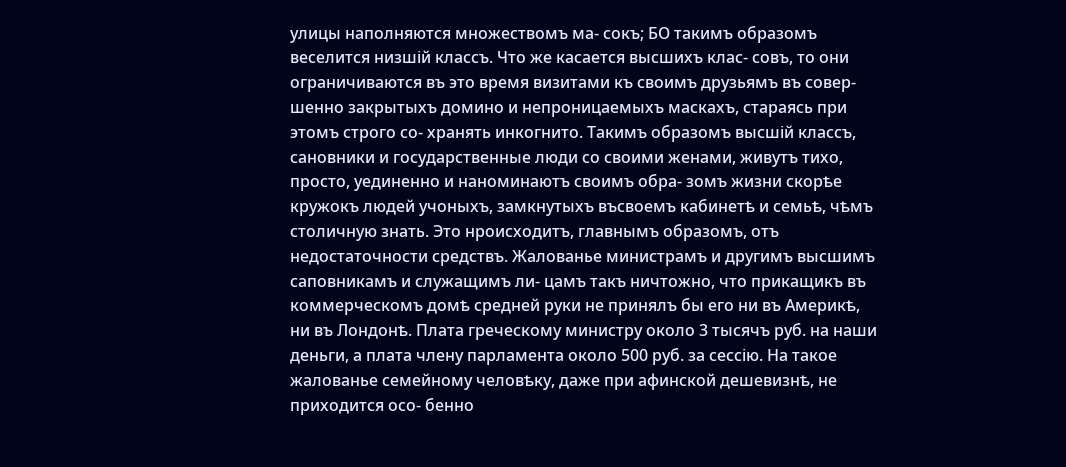улицы наполняются множествомъ ма- сокъ; БО такимъ образомъ веселится низшій классъ. Что же касается высшихъ клас- совъ, то они ограничиваются въ это время визитами къ своимъ друзьямъ въ совер- шенно закрытыхъ домино и непроницаемыхъ маскахъ, стараясь при этомъ строго со- хранять инкогнито. Такимъ образомъ высшій классъ, сановники и государственные люди со своими женами, живутъ тихо, просто, уединенно и наноминаютъ своимъ обра- зомъ жизни скорѣе кружокъ людей учоныхъ, замкнутыхъ въсвоемъ кабинетѣ и семьѣ, чѣмъ столичную знать. Это нроисходитъ, главнымъ образомъ, отъ недостаточности средствъ. Жалованье министрамъ и другимъ высшимъ саповникамъ и служащимъ ли- цамъ такъ ничтожно, что прикащикъ въ коммерческомъ домѣ средней руки не принялъ бы его ни въ Америкѣ, ни въ Лондонѣ. Плата греческому министру около 3 тысячъ руб. на наши деньги, а плата члену парламента около 500 руб. за сессію. На такое жалованье семейному человѣку, даже при афинской дешевизнѣ, не приходится осо- бенно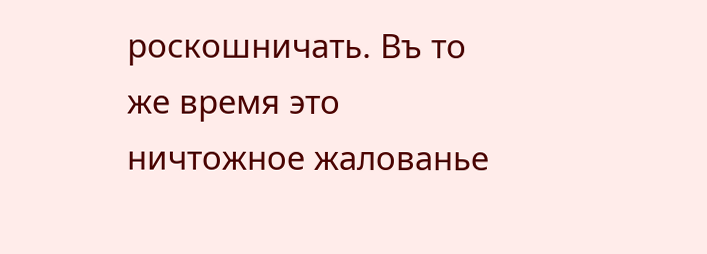роскошничать. Въ то же время это ничтожное жалованье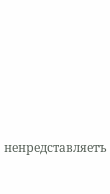ненредставляетъ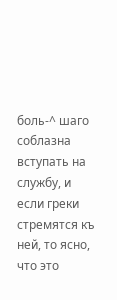боль-^ шаго соблазна вступать на службу, и если греки стремятся къ ней, то ясно, что это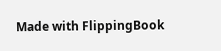Made with FlippingBook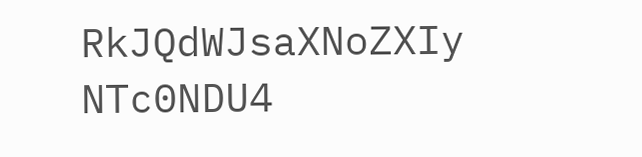RkJQdWJsaXNoZXIy NTc0NDU4